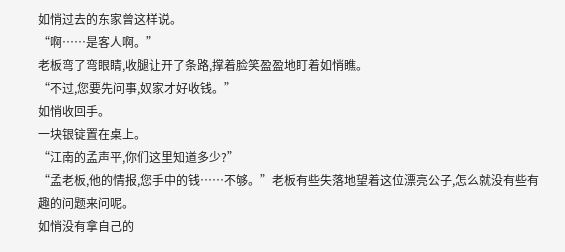如悄过去的东家曾这样说。
“啊……是客人啊。”
老板弯了弯眼睛,收腿让开了条路,撑着脸笑盈盈地盯着如悄瞧。
“不过,您要先问事,奴家才好收钱。”
如悄收回手。
一块银锭置在桌上。
“江南的孟声平,你们这里知道多少?”
“孟老板,他的情报,您手中的钱……不够。”老板有些失落地望着这位漂亮公子,怎么就没有些有趣的问题来问呢。
如悄没有拿自己的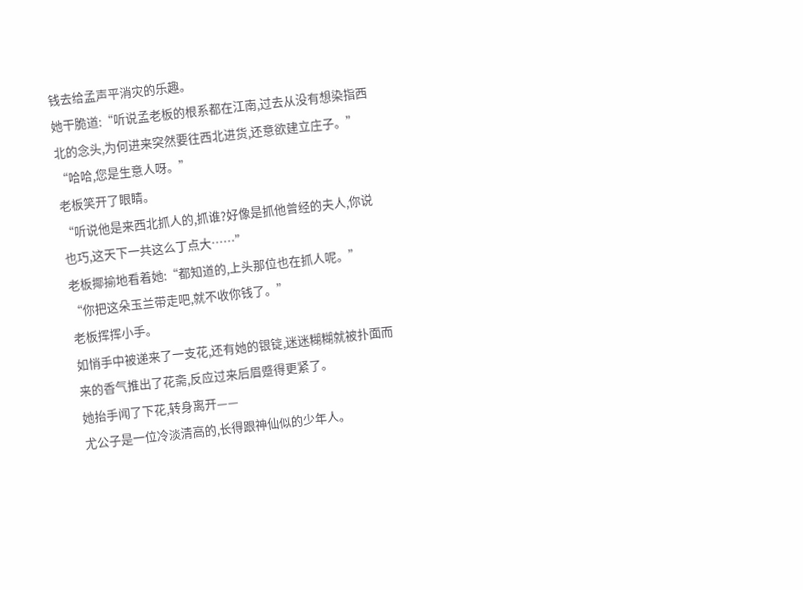钱去给孟声平消灾的乐趣。
她干脆道:“听说孟老板的根系都在江南,过去从没有想染指西北的念头,为何进来突然要往西北进货,还意欲建立庄子。”
“哈哈,您是生意人呀。”
老板笑开了眼睛。
“听说他是来西北抓人的,抓谁?好像是抓他曾经的夫人,你说也巧,这天下一共这么丁点大……”
老板揶揄地看着她:“都知道的,上头那位也在抓人呢。”
“你把这朵玉兰带走吧,就不收你钱了。”
老板挥挥小手。
如悄手中被递来了一支花,还有她的银锭,迷迷糊糊就被扑面而来的香气推出了花斋,反应过来后眉蹙得更紧了。
她抬手闻了下花,转身离开——
尤公子是一位冷淡清高的,长得跟神仙似的少年人。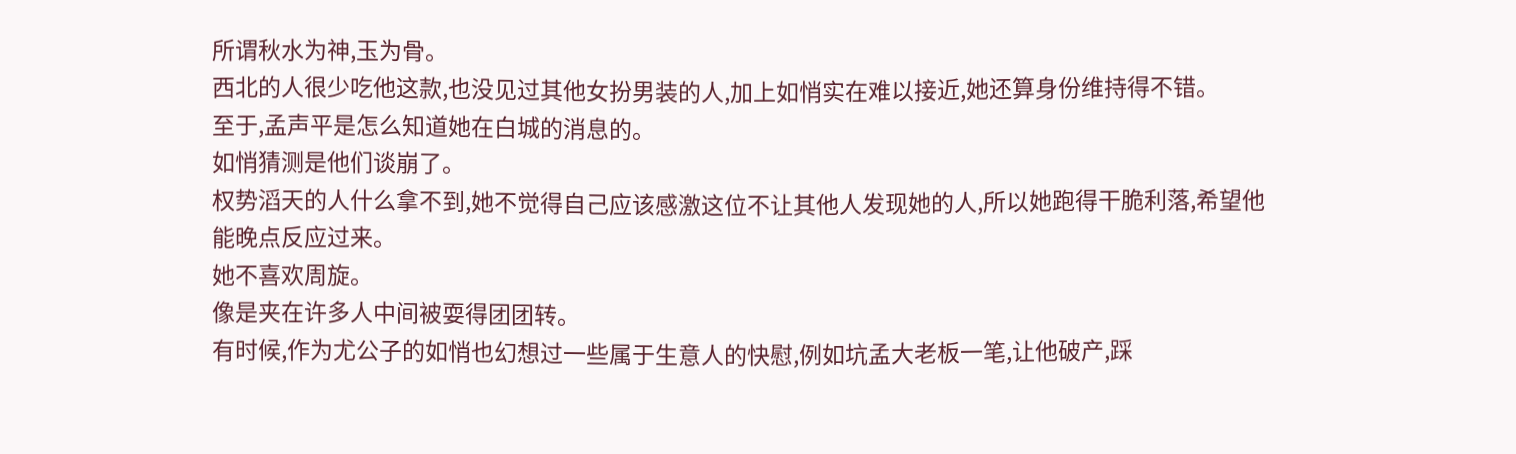所谓秋水为神,玉为骨。
西北的人很少吃他这款,也没见过其他女扮男装的人,加上如悄实在难以接近,她还算身份维持得不错。
至于,孟声平是怎么知道她在白城的消息的。
如悄猜测是他们谈崩了。
权势滔天的人什么拿不到,她不觉得自己应该感激这位不让其他人发现她的人,所以她跑得干脆利落,希望他能晚点反应过来。
她不喜欢周旋。
像是夹在许多人中间被耍得团团转。
有时候,作为尤公子的如悄也幻想过一些属于生意人的快慰,例如坑孟大老板一笔,让他破产,踩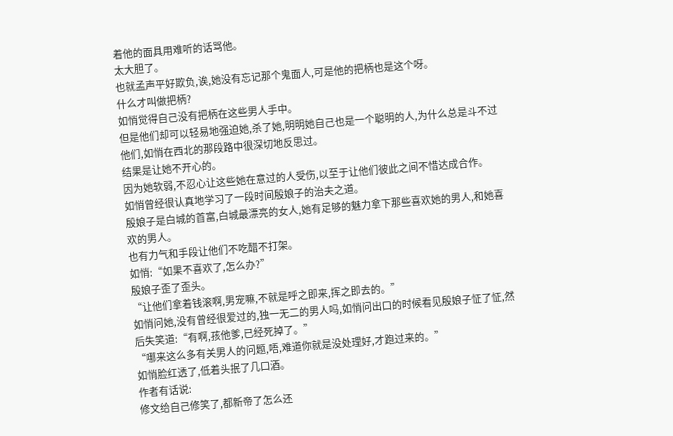着他的面具用难听的话骂他。
太大胆了。
也就孟声平好欺负,诶,她没有忘记那个鬼面人,可是他的把柄也是这个呀。
什么才叫做把柄?
如悄觉得自己没有把柄在这些男人手中。
但是他们却可以轻易地强迫她,杀了她,明明她自己也是一个聪明的人,为什么总是斗不过他们,如悄在西北的那段路中很深切地反思过。
结果是让她不开心的。
因为她软弱,不忍心让这些她在意过的人受伤,以至于让他们彼此之间不惜达成合作。
如悄曾经很认真地学习了一段时间殷娘子的治夫之道。
殷娘子是白城的首富,白城最漂亮的女人,她有足够的魅力拿下那些喜欢她的男人,和她喜欢的男人。
也有力气和手段让他们不吃醋不打架。
如悄:“如果不喜欢了,怎么办?”
殷娘子歪了歪头。
“让他们拿着钱滚啊,男宠嘛,不就是呼之即来,挥之即去的。”
如悄问她,没有曾经很爱过的,独一无二的男人吗,如悄问出口的时候看见殷娘子怔了怔,然后失笑道:“有啊,孩他爹,已经死掉了。”
“哪来这么多有关男人的问题,唔,难道你就是没处理好,才跑过来的。”
如悄脸红透了,低着头抿了几口酒。
作者有话说:
修文给自己修笑了,都新帝了怎么还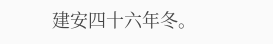建安四十六年冬。